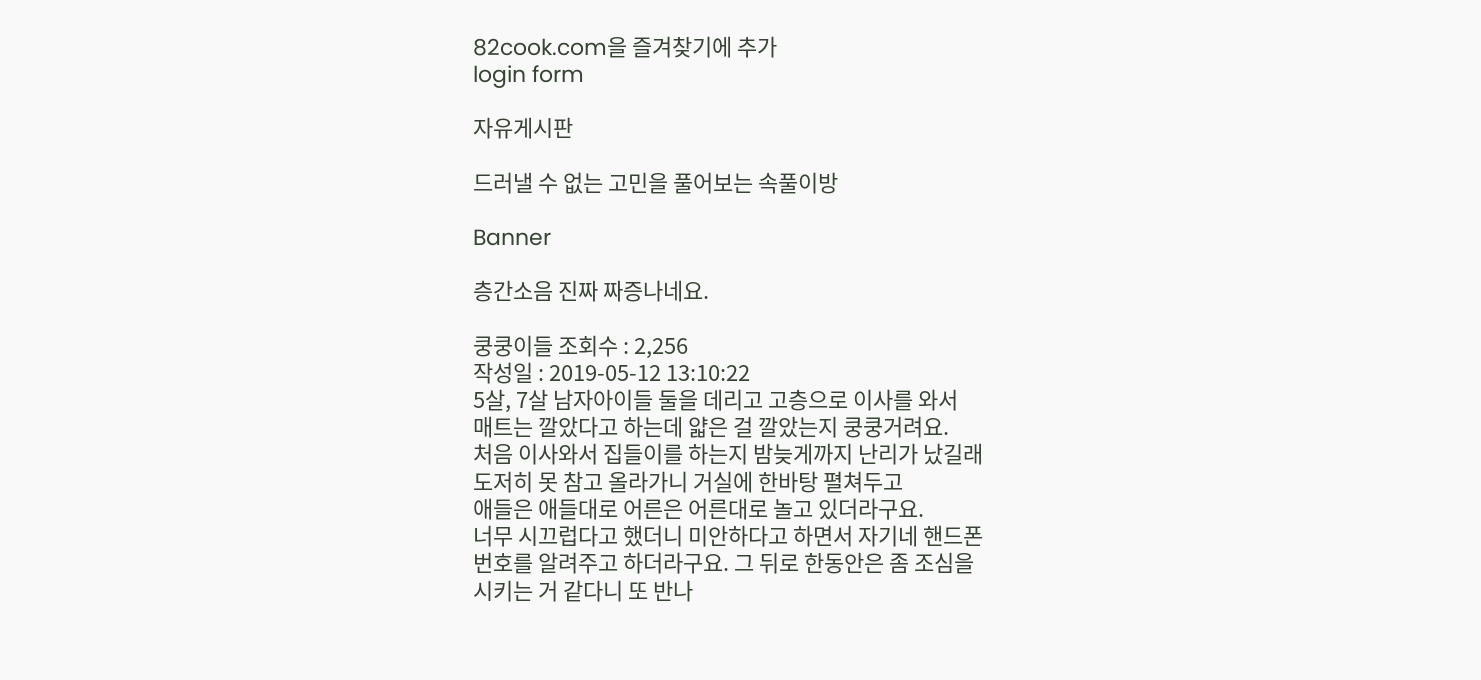82cook.com을 즐겨찾기에 추가
login form

자유게시판

드러낼 수 없는 고민을 풀어보는 속풀이방

Banner

층간소음 진짜 짜증나네요.

쿵쿵이들 조회수 : 2,256
작성일 : 2019-05-12 13:10:22
5살, 7살 남자아이들 둘을 데리고 고층으로 이사를 와서
매트는 깔았다고 하는데 얇은 걸 깔았는지 쿵쿵거려요.
처음 이사와서 집들이를 하는지 밤늦게까지 난리가 났길래
도저히 못 참고 올라가니 거실에 한바탕 펼쳐두고
애들은 애들대로 어른은 어른대로 놀고 있더라구요.
너무 시끄럽다고 했더니 미안하다고 하면서 자기네 핸드폰
번호를 알려주고 하더라구요. 그 뒤로 한동안은 좀 조심을
시키는 거 같다니 또 반나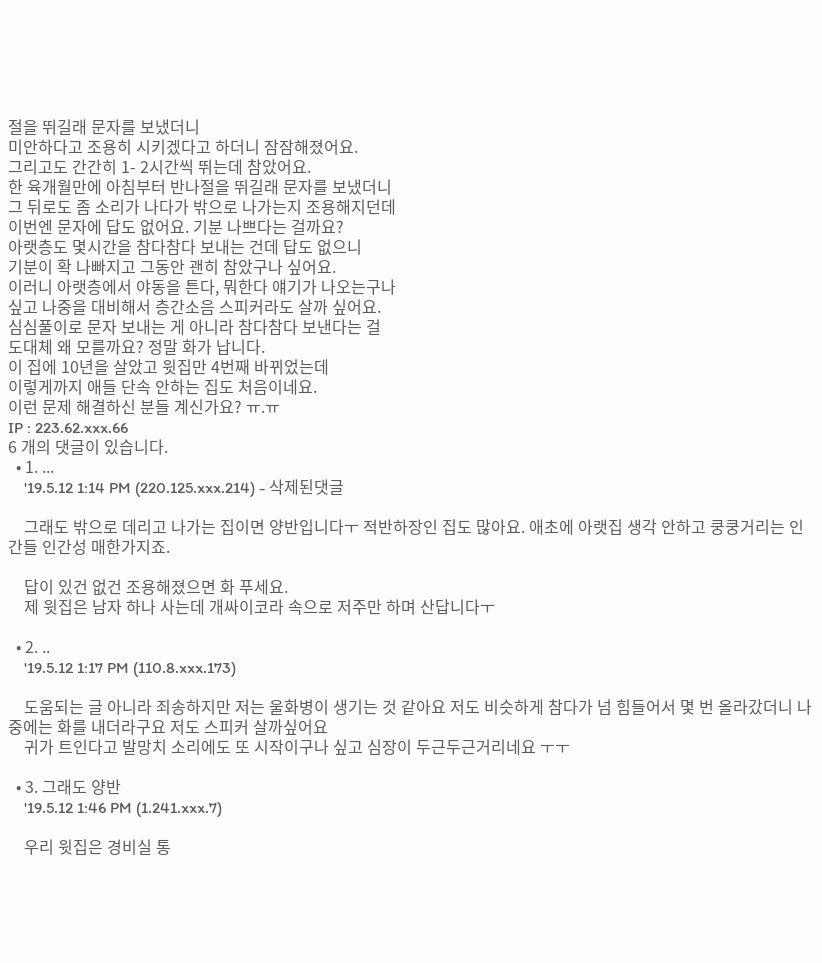절을 뛰길래 문자를 보냈더니
미안하다고 조용히 시키겠다고 하더니 잠잠해졌어요.
그리고도 간간히 1- 2시간씩 뛰는데 참았어요.
한 육개월만에 아침부터 반나절을 뛰길래 문자를 보냈더니
그 뒤로도 좀 소리가 나다가 밖으로 나가는지 조용해지던데
이번엔 문자에 답도 없어요. 기분 나쁘다는 걸까요?
아랫층도 몇시간을 참다참다 보내는 건데 답도 없으니
기분이 확 나빠지고 그동안 괜히 참았구나 싶어요.
이러니 아랫층에서 야동을 튼다, 뭐한다 얘기가 나오는구나
싶고 나중을 대비해서 층간소음 스피커라도 살까 싶어요.
심심풀이로 문자 보내는 게 아니라 참다참다 보낸다는 걸
도대체 왜 모를까요? 정말 화가 납니다.
이 집에 10년을 살았고 윗집만 4번째 바뀌었는데
이렇게까지 애들 단속 안하는 집도 처음이네요.
이런 문제 해결하신 분들 계신가요? ㅠ.ㅠ
IP : 223.62.xxx.66
6 개의 댓글이 있습니다.
  • 1. ...
    '19.5.12 1:14 PM (220.125.xxx.214) - 삭제된댓글

    그래도 밖으로 데리고 나가는 집이면 양반입니다ㅜ 적반하장인 집도 많아요. 애초에 아랫집 생각 안하고 쿵쿵거리는 인간들 인간성 매한가지죠.

    답이 있건 없건 조용해졌으면 화 푸세요.
    제 윗집은 남자 하나 사는데 개싸이코라 속으로 저주만 하며 산답니다ㅜ

  • 2. ..
    '19.5.12 1:17 PM (110.8.xxx.173)

    도움되는 글 아니라 죄송하지만 저는 울화병이 생기는 것 같아요 저도 비슷하게 참다가 넘 힘들어서 몇 번 올라갔더니 나중에는 화를 내더라구요 저도 스피커 살까싶어요
    귀가 트인다고 발망치 소리에도 또 시작이구나 싶고 심장이 두근두근거리네요 ㅜㅜ

  • 3. 그래도 양반
    '19.5.12 1:46 PM (1.241.xxx.7)

    우리 윗집은 경비실 통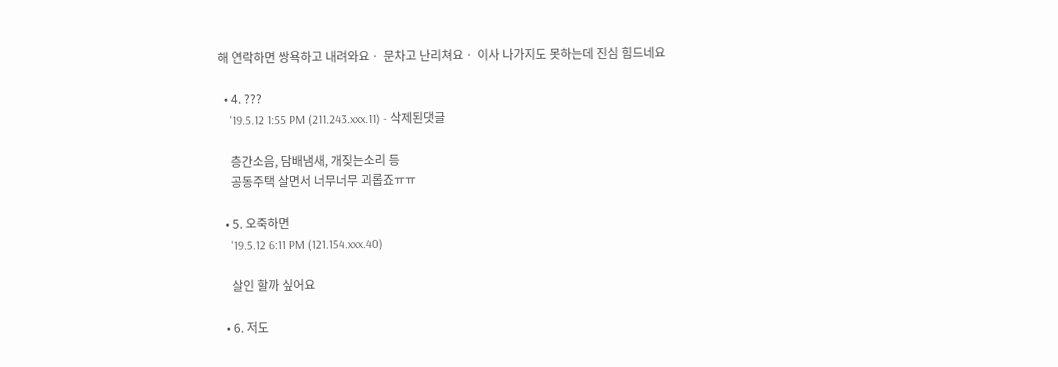해 연락하면 쌍욕하고 내려와요ㆍ 문차고 난리쳐요ㆍ 이사 나가지도 못하는데 진심 힘드네요

  • 4. ???
    '19.5.12 1:55 PM (211.243.xxx.11) - 삭제된댓글

    층간소음, 담배냄새, 개짖는소리 등
    공동주택 살면서 너무너무 괴롭죠ㅠㅠ

  • 5. 오죽하면
    '19.5.12 6:11 PM (121.154.xxx.40)

    살인 할까 싶어요

  • 6. 저도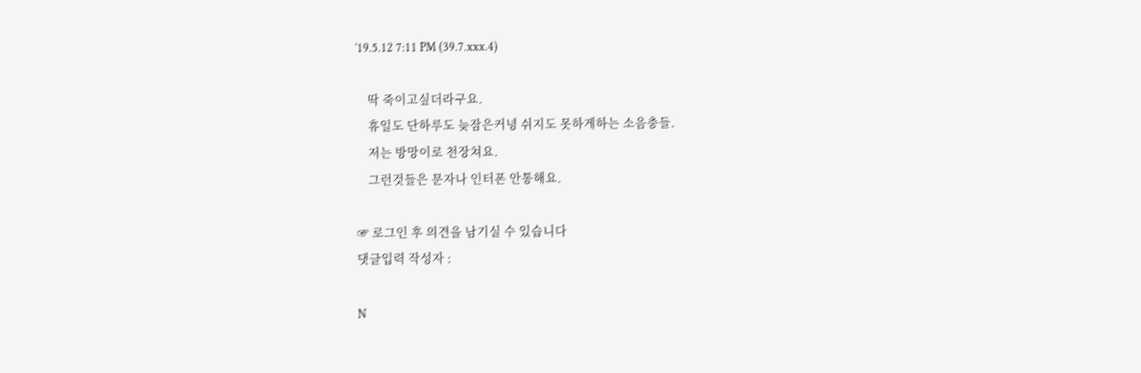'19.5.12 7:11 PM (39.7.xxx.4)

    딱 죽이고싶더라구요.
    휴일도 단하루도 늦잠은커녕 쉬지도 못하게하는 소음충들.
    저는 방망이로 천장쳐요.
    그런것들은 문자나 인터폰 안통해요.

☞ 로그인 후 의견을 남기실 수 있습니다
댓글입력 작성자 :

N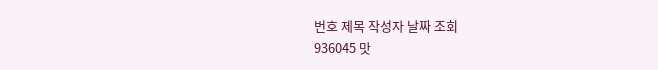번호 제목 작성자 날짜 조회
936045 맛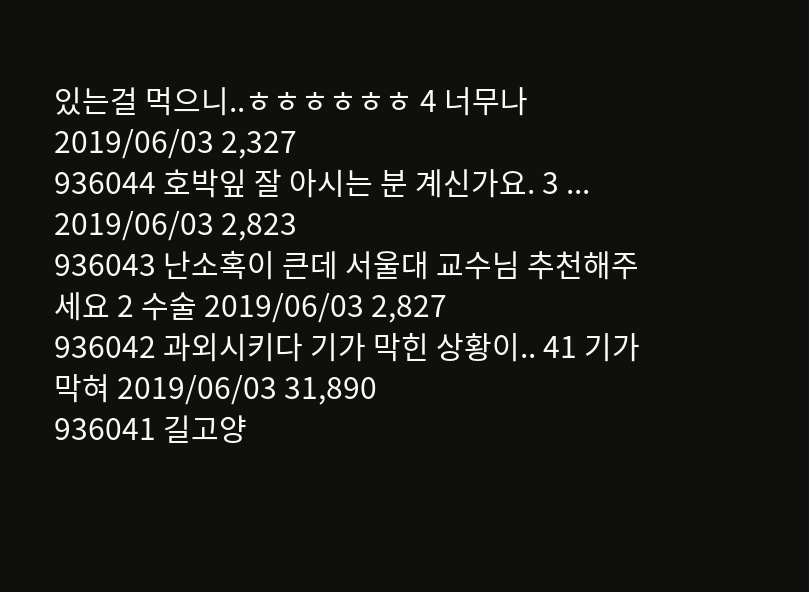있는걸 먹으니..ㅎㅎㅎㅎㅎㅎ 4 너무나 2019/06/03 2,327
936044 호박잎 잘 아시는 분 계신가요. 3 ... 2019/06/03 2,823
936043 난소혹이 큰데 서울대 교수님 추천해주세요 2 수술 2019/06/03 2,827
936042 과외시키다 기가 막힌 상황이.. 41 기가막혀 2019/06/03 31,890
936041 길고양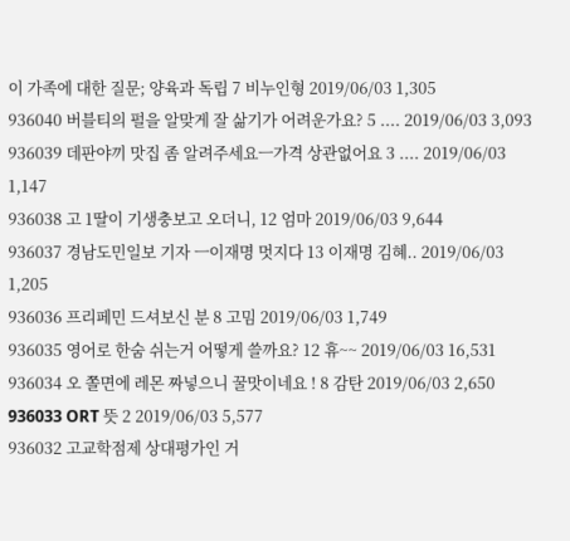이 가족에 대한 질문; 양육과 독립 7 비누인형 2019/06/03 1,305
936040 버블티의 펄을 알맞게 잘 삶기가 어려운가요? 5 .... 2019/06/03 3,093
936039 데판야끼 맛집 좀 알려주세요ㅡ가격 상관없어요 3 .... 2019/06/03 1,147
936038 고 1딸이 기생충보고 오더니, 12 엄마 2019/06/03 9,644
936037 경남도민일보 기자 ㅡ이재명 멋지다 13 이재명 김혜.. 2019/06/03 1,205
936036 프리페민 드셔보신 분 8 고밈 2019/06/03 1,749
936035 영어로 한숨 쉬는거 어떻게 쓸까요? 12 휴~~ 2019/06/03 16,531
936034 오 쫄면에 레몬 짜넣으니 꿀맛이네요 ! 8 감탄 2019/06/03 2,650
936033 ORT 뜻 2 2019/06/03 5,577
936032 고교학점제 상대평가인 거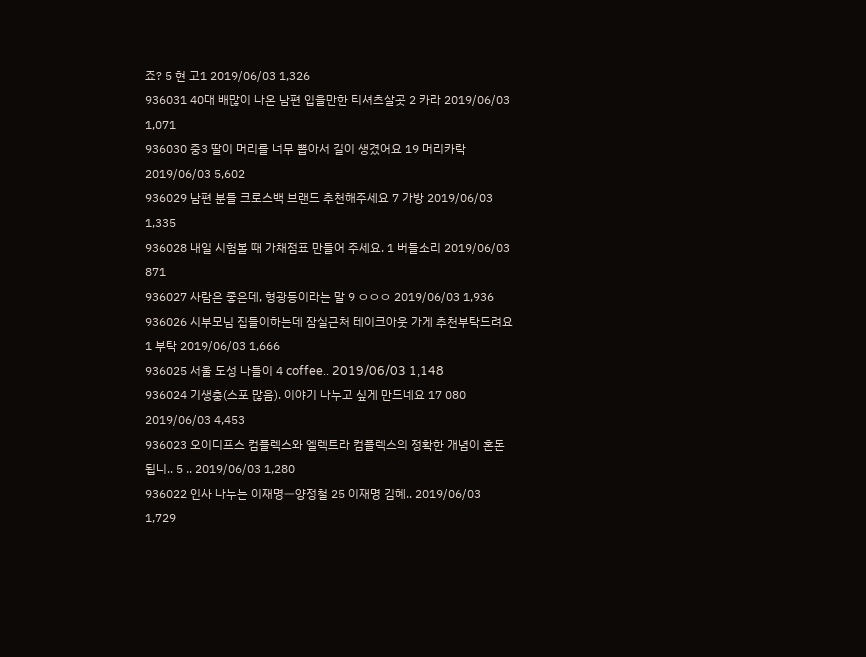죠? 5 현 고1 2019/06/03 1,326
936031 40대 배많이 나온 남편 입을만한 티셔츠살곳 2 카라 2019/06/03 1,071
936030 중3 딸이 머리를 너무 뽑아서 길이 생겼어요 19 머리카락 2019/06/03 5,602
936029 남편 분들 크로스백 브랜드 추천해주세요 7 가방 2019/06/03 1,335
936028 내일 시험볼 때 가채점표 만들어 주세요. 1 버들소리 2019/06/03 871
936027 사람은 좋은데, 형광등이라는 말 9 ㅇㅇㅇ 2019/06/03 1,936
936026 시부모님 집들이하는데 잠실근처 테이크아웃 가게 추천부탁드려요 1 부탁 2019/06/03 1,666
936025 서울 도성 나들이 4 coffee.. 2019/06/03 1,148
936024 기생충(스포 많음). 이야기 나누고 싶게 만드네요 17 080 2019/06/03 4,453
936023 오이디프스 컴플렉스와 엘렉트라 컴플렉스의 정확한 개념이 혼돈됩니.. 5 .. 2019/06/03 1,280
936022 인사 나누는 이재명ㅡ양정철 25 이재명 김혜.. 2019/06/03 1,729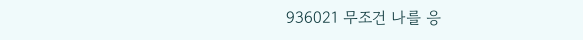936021 무조건 나를 응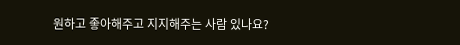원하고 좋아해주고 지지해주는 사람 있나요?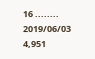16 ........ 2019/06/03 4,951